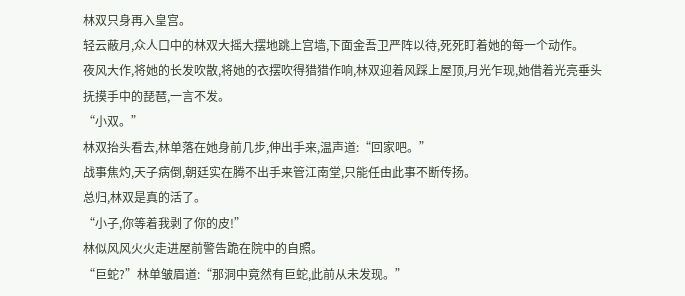林双只身再入皇宫。
轻云蔽月,众人口中的林双大摇大摆地跳上宫墙,下面金吾卫严阵以待,死死盯着她的每一个动作。
夜风大作,将她的长发吹散,将她的衣摆吹得猎猎作响,林双迎着风踩上屋顶,月光乍现,她借着光亮垂头抚摸手中的琵琶,一言不发。
“小双。”
林双抬头看去,林单落在她身前几步,伸出手来,温声道:“回家吧。”
战事焦灼,天子病倒,朝廷实在腾不出手来管江南堂,只能任由此事不断传扬。
总归,林双是真的活了。
“小子,你等着我剥了你的皮!”
林似风风火火走进屋前警告跪在院中的自照。
“巨蛇?”林单皱眉道:“那洞中竟然有巨蛇,此前从未发现。”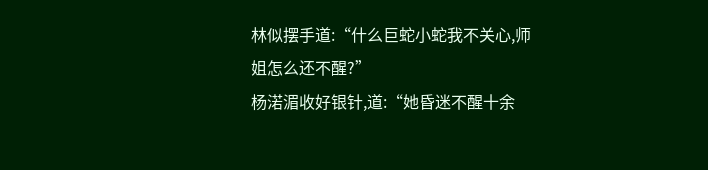林似摆手道:“什么巨蛇小蛇我不关心,师姐怎么还不醒?”
杨渃湄收好银针,道:“她昏迷不醒十余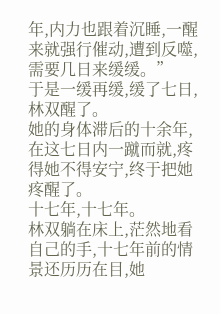年,内力也跟着沉睡,一醒来就强行催动,遭到反噬,需要几日来缓缓。”
于是一缓再缓,缓了七日,林双醒了。
她的身体滞后的十余年,在这七日内一蹴而就,疼得她不得安宁,终于把她疼醒了。
十七年,十七年。
林双躺在床上,茫然地看自己的手,十七年前的情景还历历在目,她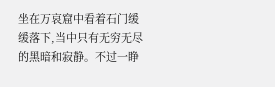坐在万哀窟中看着石门缓缓落下,当中只有无穷无尽的黑暗和寂静。不过一睁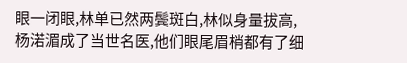眼一闭眼,林单已然两鬓斑白,林似身量拔高,杨渃湄成了当世名医,他们眼尾眉梢都有了细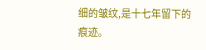细的皱纹,是十七年留下的痕迹。